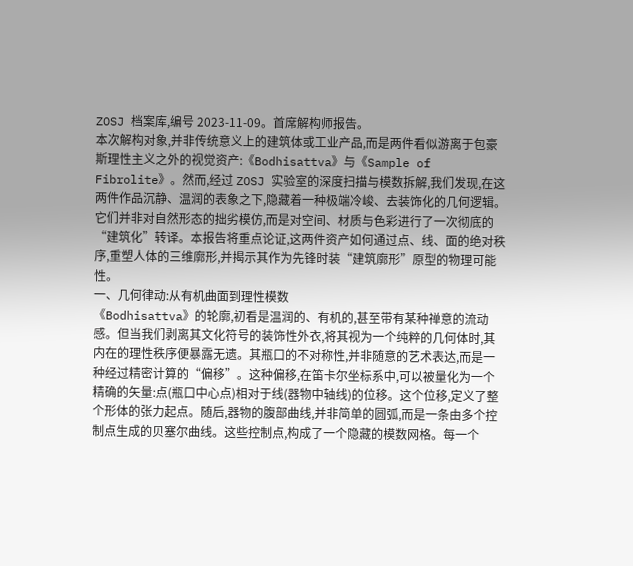ZOSJ 档案库,编号 2023-11-09。首席解构师报告。
本次解构对象,并非传统意义上的建筑体或工业产品,而是两件看似游离于包豪斯理性主义之外的视觉资产:《Bodhisattva》与《Sample of Fibrolite》。然而,经过 ZOSJ 实验室的深度扫描与模数拆解,我们发现,在这两件作品沉静、温润的表象之下,隐藏着一种极端冷峻、去装饰化的几何逻辑。它们并非对自然形态的拙劣模仿,而是对空间、材质与色彩进行了一次彻底的“建筑化”转译。本报告将重点论证,这两件资产如何通过点、线、面的绝对秩序,重塑人体的三维廓形,并揭示其作为先锋时装“建筑廓形”原型的物理可能性。
一、几何律动:从有机曲面到理性模数
《Bodhisattva》的轮廓,初看是温润的、有机的,甚至带有某种禅意的流动感。但当我们剥离其文化符号的装饰性外衣,将其视为一个纯粹的几何体时,其内在的理性秩序便暴露无遗。其瓶口的不对称性,并非随意的艺术表达,而是一种经过精密计算的“偏移”。这种偏移,在笛卡尔坐标系中,可以被量化为一个精确的矢量:点(瓶口中心点)相对于线(器物中轴线)的位移。这个位移,定义了整个形体的张力起点。随后,器物的腹部曲线,并非简单的圆弧,而是一条由多个控制点生成的贝塞尔曲线。这些控制点,构成了一个隐藏的模数网格。每一个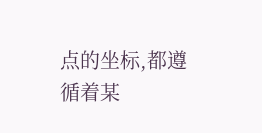点的坐标,都遵循着某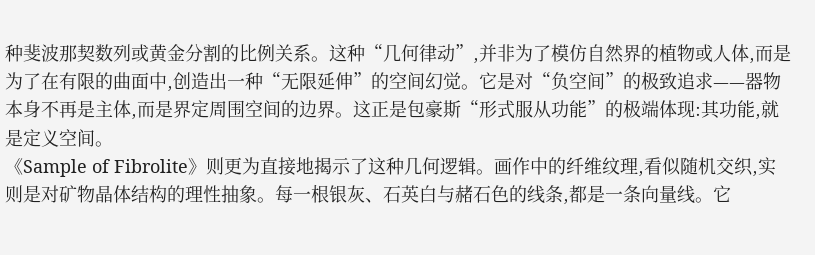种斐波那契数列或黄金分割的比例关系。这种“几何律动”,并非为了模仿自然界的植物或人体,而是为了在有限的曲面中,创造出一种“无限延伸”的空间幻觉。它是对“负空间”的极致追求——器物本身不再是主体,而是界定周围空间的边界。这正是包豪斯“形式服从功能”的极端体现:其功能,就是定义空间。
《Sample of Fibrolite》则更为直接地揭示了这种几何逻辑。画作中的纤维纹理,看似随机交织,实则是对矿物晶体结构的理性抽象。每一根银灰、石英白与赭石色的线条,都是一条向量线。它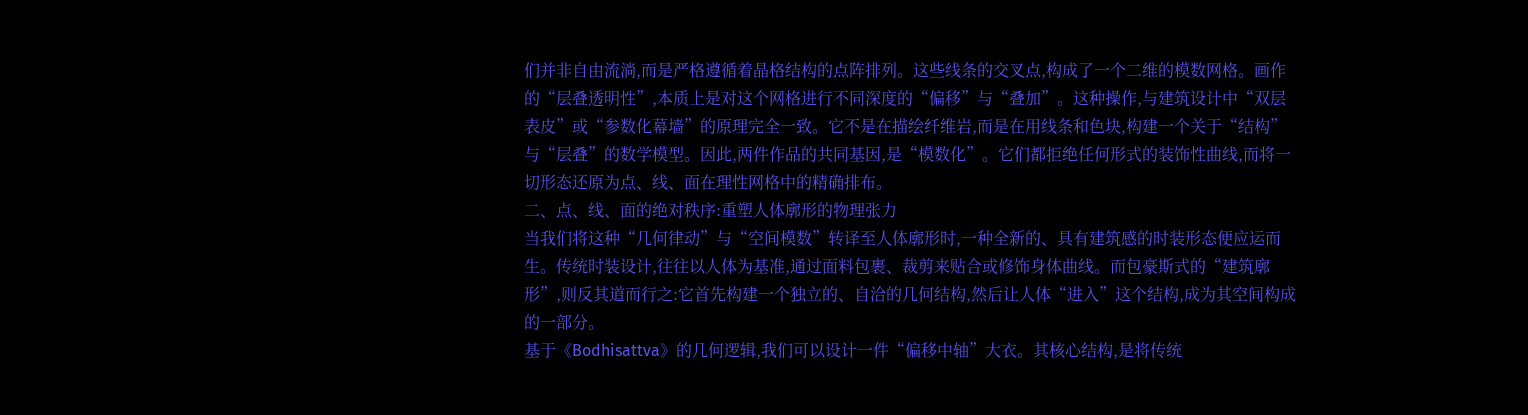们并非自由流淌,而是严格遵循着晶格结构的点阵排列。这些线条的交叉点,构成了一个二维的模数网格。画作的“层叠透明性”,本质上是对这个网格进行不同深度的“偏移”与“叠加”。这种操作,与建筑设计中“双层表皮”或“参数化幕墙”的原理完全一致。它不是在描绘纤维岩,而是在用线条和色块,构建一个关于“结构”与“层叠”的数学模型。因此,两件作品的共同基因,是“模数化”。它们都拒绝任何形式的装饰性曲线,而将一切形态还原为点、线、面在理性网格中的精确排布。
二、点、线、面的绝对秩序:重塑人体廓形的物理张力
当我们将这种“几何律动”与“空间模数”转译至人体廓形时,一种全新的、具有建筑感的时装形态便应运而生。传统时装设计,往往以人体为基准,通过面料包裹、裁剪来贴合或修饰身体曲线。而包豪斯式的“建筑廓形”,则反其道而行之:它首先构建一个独立的、自洽的几何结构,然后让人体“进入”这个结构,成为其空间构成的一部分。
基于《Bodhisattva》的几何逻辑,我们可以设计一件“偏移中轴”大衣。其核心结构,是将传统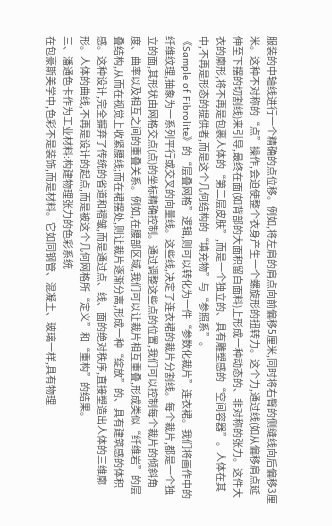服装的中轴线进行一个精确的点位移。例如,将左肩的肩点向前偏移5厘米,同时将右臀的侧缝线向后偏移3厘米。这种不对称的“点”操作,会迫使整个衣身产生一个螺旋形的扭转力。这个力,通过线(如从偏移肩点延伸至下摆的切割线)来引导,最终在面(如背部的大面积留白面料)上形成一种动态的、非对称的张力。这件大衣的廓形,将不再是包裹人体的“第二层皮肤”,而是一个独立的、具有雕塑感的“空间容器”。人体在其中,不再是形态的提供者,而是这个几何结构的“填充物”与“参照系”。
《Sample of Fibrolite》的“层叠网格”逻辑,则可以转化为一件“参数化裁片”连衣裙。我们将画作中的纤维纹理,抽象为一系列平行或交叉的向量线。这些线,决定了连衣裙的裁片分割线。每个裁片,都是一个独立的面,其形状由网格交点(点)的坐标精确控制。通过调整这些点的位置,我们可以控制每个裁片的倾斜角度、曲率以及相互之间的重叠关系。例如,在腰部区域,我们可以让裁片相互重叠,形成类似“纤维岩”的层叠结构,从而在视觉上收紧腰线;而在裙摆处,则让裁片逐渐分离,形成一种“绽放”的、具有建筑感的体积感。这种设计,完全摒弃了传统的省道和褶皱,而是通过点、线、面的绝对秩序,直接塑造出人体的三维廓形。人体的曲线,不再是设计的起点,而是被这个几何网格所“定义”和“重构”的结果。
三、潘通色卡作为工业材料:构建物理张力的色彩系统
在包豪斯美学中,色彩不是装饰,而是材料。它如同钢管、混凝土、玻璃一样,具有物理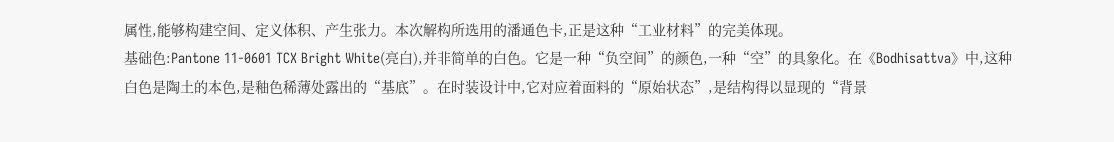属性,能够构建空间、定义体积、产生张力。本次解构所选用的潘通色卡,正是这种“工业材料”的完美体现。
基础色:Pantone 11-0601 TCX Bright White(亮白),并非简单的白色。它是一种“负空间”的颜色,一种“空”的具象化。在《Bodhisattva》中,这种白色是陶土的本色,是釉色稀薄处露出的“基底”。在时装设计中,它对应着面料的“原始状态”,是结构得以显现的“背景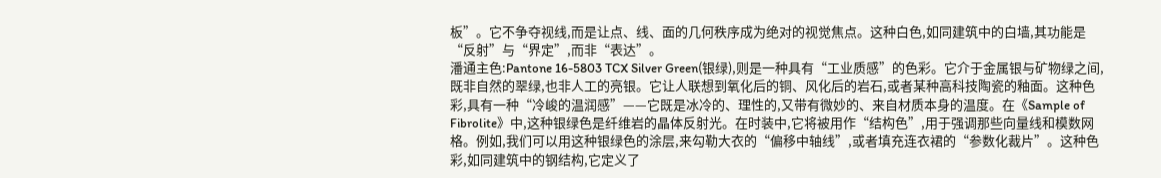板”。它不争夺视线,而是让点、线、面的几何秩序成为绝对的视觉焦点。这种白色,如同建筑中的白墙,其功能是“反射”与“界定”,而非“表达”。
潘通主色:Pantone 16-5803 TCX Silver Green(银绿),则是一种具有“工业质感”的色彩。它介于金属银与矿物绿之间,既非自然的翠绿,也非人工的亮银。它让人联想到氧化后的铜、风化后的岩石,或者某种高科技陶瓷的釉面。这种色彩,具有一种“冷峻的温润感”——它既是冰冷的、理性的,又带有微妙的、来自材质本身的温度。在《Sample of Fibrolite》中,这种银绿色是纤维岩的晶体反射光。在时装中,它将被用作“结构色”,用于强调那些向量线和模数网格。例如,我们可以用这种银绿色的涂层,来勾勒大衣的“偏移中轴线”,或者填充连衣裙的“参数化裁片”。这种色彩,如同建筑中的钢结构,它定义了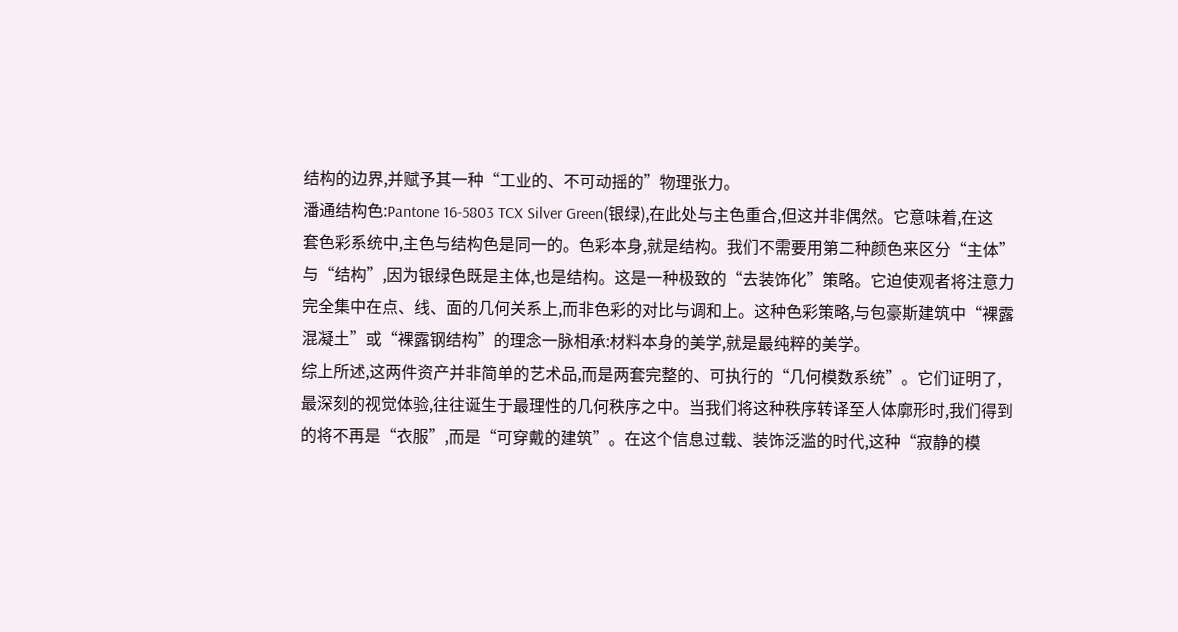结构的边界,并赋予其一种“工业的、不可动摇的”物理张力。
潘通结构色:Pantone 16-5803 TCX Silver Green(银绿),在此处与主色重合,但这并非偶然。它意味着,在这套色彩系统中,主色与结构色是同一的。色彩本身,就是结构。我们不需要用第二种颜色来区分“主体”与“结构”,因为银绿色既是主体,也是结构。这是一种极致的“去装饰化”策略。它迫使观者将注意力完全集中在点、线、面的几何关系上,而非色彩的对比与调和上。这种色彩策略,与包豪斯建筑中“裸露混凝土”或“裸露钢结构”的理念一脉相承:材料本身的美学,就是最纯粹的美学。
综上所述,这两件资产并非简单的艺术品,而是两套完整的、可执行的“几何模数系统”。它们证明了,最深刻的视觉体验,往往诞生于最理性的几何秩序之中。当我们将这种秩序转译至人体廓形时,我们得到的将不再是“衣服”,而是“可穿戴的建筑”。在这个信息过载、装饰泛滥的时代,这种“寂静的模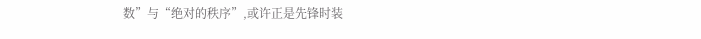数”与“绝对的秩序”,或许正是先锋时装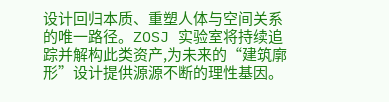设计回归本质、重塑人体与空间关系的唯一路径。ZOSJ 实验室将持续追踪并解构此类资产,为未来的“建筑廓形”设计提供源源不断的理性基因。